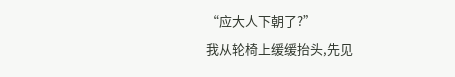“应大人下朝了?”
我从轮椅上缓缓抬头,先见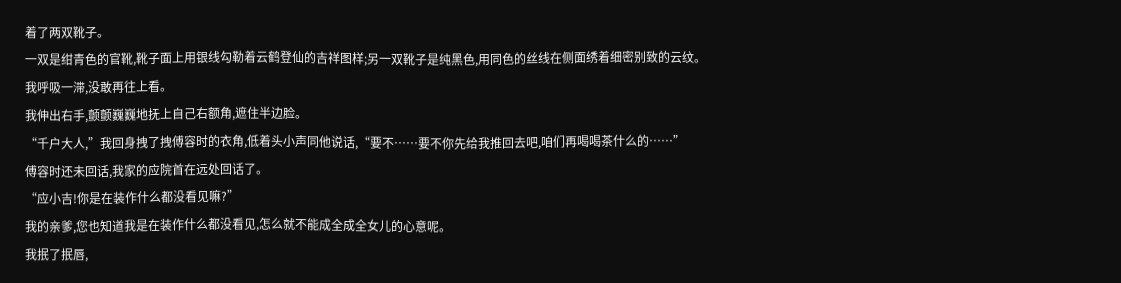着了两双靴子。
一双是绀青色的官靴,靴子面上用银线勾勒着云鹤登仙的吉祥图样;另一双靴子是纯黑色,用同色的丝线在侧面绣着细密别致的云纹。
我呼吸一滞,没敢再往上看。
我伸出右手,颤颤巍巍地抚上自己右额角,遮住半边脸。
“千户大人,”我回身拽了拽傅容时的衣角,低着头小声同他说话,“要不……要不你先给我推回去吧,咱们再喝喝茶什么的……”
傅容时还未回话,我家的应院首在远处回话了。
“应小吉!你是在装作什么都没看见嘛?”
我的亲爹,您也知道我是在装作什么都没看见,怎么就不能成全成全女儿的心意呢。
我抿了抿唇,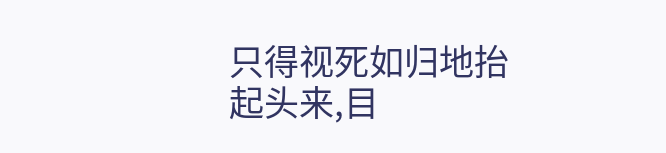只得视死如归地抬起头来,目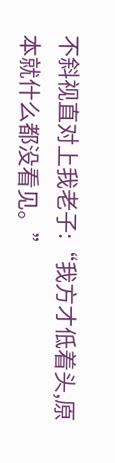不斜视直对上我老子:“我方才低着头,原本就什么都没看见。”